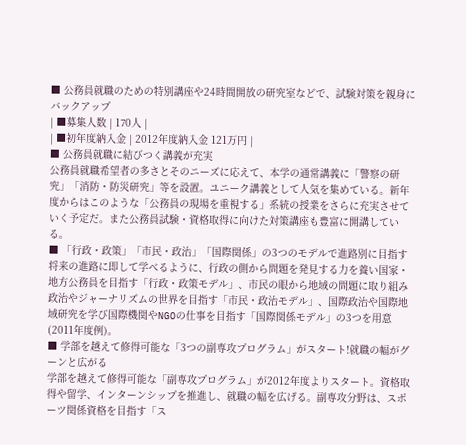■ 公務員就職のための特別講座や24時間開放の研究室などで、試験対策を親身にバックアップ
| ■募集人数 | 170人 |
| ■初年度納入金 | 2012年度納入金 121万円 |
■ 公務員就職に結びつく講義が充実
公務員就職希望者の多さとそのニーズに応えて、本学の通常講義に「警察の研究」「消防・防災研究」等を設置。ユニーク講義として人気を集めている。新年度からはこのような「公務員の現場を重視する」系統の授業をさらに充実させていく予定だ。また公務員試験・資格取得に向けた対策講座も豊富に開講している。
■ 「行政・政策」「市民・政治」「国際関係」の3つのモデルで進路別に目指す
将来の進路に即して学べるように、行政の側から問題を発見する力を養い国家・地方公務員を目指す「行政・政策モデル」、市民の眼から地域の問題に取り組み政治やジャーナリズムの世界を目指す「市民・政治モデル」、国際政治や国際地域研究を学び国際機関やNGOの仕事を目指す「国際関係モデル」の3つを用意(2011年度例)。
■ 学部を越えて修得可能な「3つの副専攻プログラム」がスタート!就職の幅がグーンと広がる
学部を越えて修得可能な「副専攻プログラム」が2012年度よりスタート。資格取得や留学、インターンシップを推進し、就職の幅を広げる。副専攻分野は、スポーツ関係資格を目指す「ス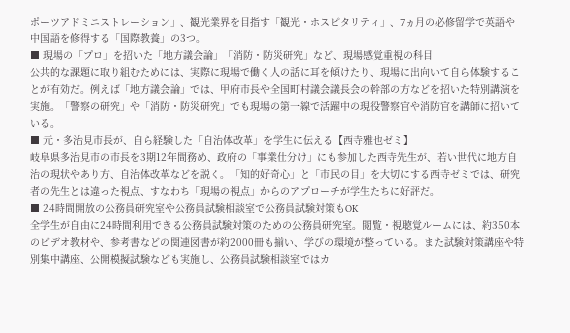ポーツアドミニストレーション」、観光業界を目指す「観光・ホスピタリティ」、7ヵ月の必修留学で英語や中国語を修得する「国際教養」の3つ。
■ 現場の「プロ」を招いた「地方議会論」「消防・防災研究」など、現場感覚重視の科目
公共的な課題に取り組むためには、実際に現場で働く人の話に耳を傾けたり、現場に出向いて自ら体験することが有効だ。例えば「地方議会論」では、甲府市長や全国町村議会議長会の幹部の方などを招いた特別講演を実施。「警察の研究」や「消防・防災研究」でも現場の第一線で活躍中の現役警察官や消防官を講師に招いている。
■ 元・多治見市長が、自ら経験した「自治体改革」を学生に伝える【西寺雅也ゼミ】
岐阜県多治見市の市長を3期12年間務め、政府の「事業仕分け」にも参加した西寺先生が、若い世代に地方自治の現状やあり方、自治体改革などを説く。「知的好奇心」と「市民の目」を大切にする西寺ゼミでは、研究者の先生とは違った視点、すなわち「現場の視点」からのアプローチが学生たちに好評だ。
■ 24時間開放の公務員研究室や公務員試験相談室で公務員試験対策もOK
全学生が自由に24時間利用できる公務員試験対策のための公務員研究室。閲覧・視聴覚ルームには、約350本のビデオ教材や、参考書などの関連図書が約2000冊も揃い、学びの環境が整っている。また試験対策講座や特別集中講座、公開模擬試験なども実施し、公務員試験相談室ではカ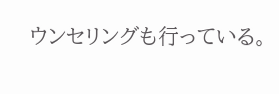ウンセリングも行っている。